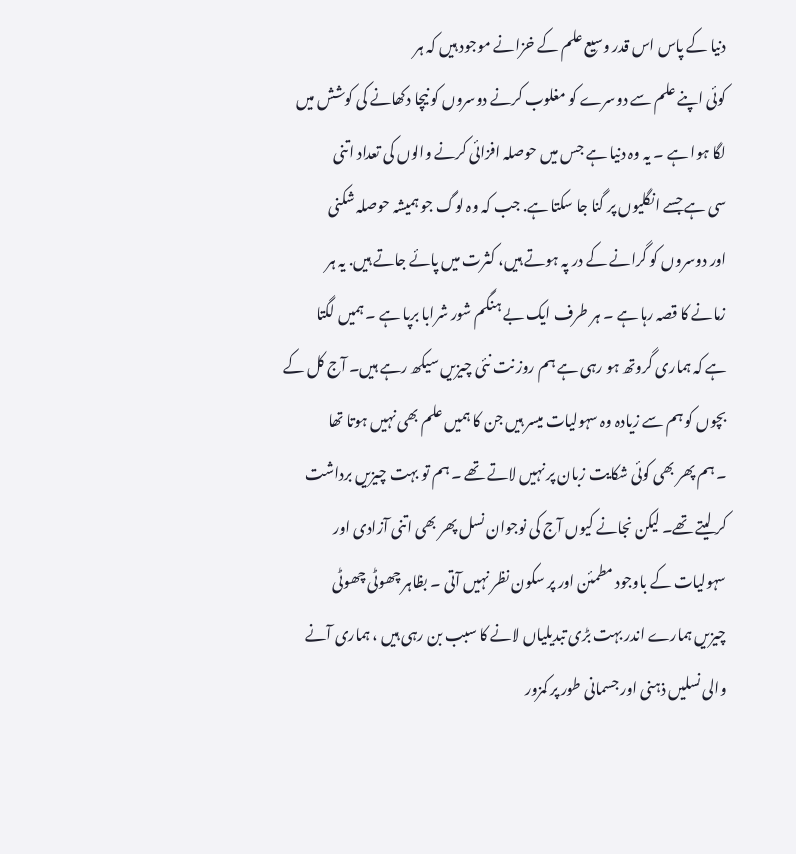دنیا کے پاس اس قدر وسیع علم کے خزانے موجود ہیں کہ ہر
کوئی اپنے علم سے دوسرے کو مغلوب کرنے دوسروں کو نیچا دکھانے کی کوشش میں
لگا ہوا ہے ۔ یہ وہ دنیا ہے جس میں حوصلہ افزائی کرنے والوں کی تعداد اتنی
سی ہے جسے انگلیوں پر گنا جا سکتا ہے. جب کہ وہ لوگ جو ہمیشہ حوصلہ شکنی
اور دوسروں کو گرانے کے در پہ ہوتے ہیں، کثرت میں پائے جاتے ہیں. یہ ہر
زمانے کا قصہ رہا ہے ۔ ہر طرف ایک بے ہنگم شور شرابا برپا ہے ۔ ہمیں لگتا
ہے کہ ہماری گروتھ ہو رہی ہے ہم روز نت نئی چیزیں سیکھ رہے ہیں۔ آج کل کے
بچوں کو ہم سے زیادہ وہ سہولیات میسر ہیں جن کا ہمیں علم بھی نہیں ہوتا تھا
۔ ہم پھر بھی کوئی شکایت زبان پر نہیں لاتے تھے ۔ ہم تو بہت چیزیں برداشت
کر لیتے تھے۔ لیکن نجانے کیوں آج کی نوجوان نسل پھر بھی اتنی آزادی اور
سہولیات کے باوجود مطمئن اور پر سکون نظر نہیں آتی ۔ بظاہر چھوٹی چھوٹی
چیزیں ہمارے اندر بہت بڑی تبدیلیاں لانے کا سبب بن رہی ہیں ، ہماری آنے
والی نسلیں ذہنی اور جسمانی طور پر کمزور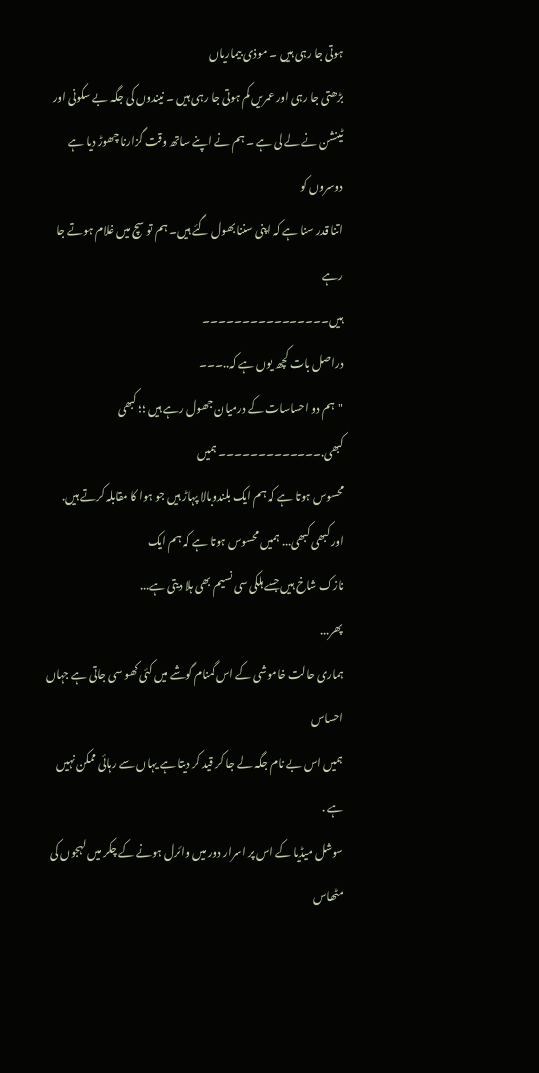ہوتی جا رہی ہیں ۔ موذی بیماریاں
بڑھتی جا رہی اور عمریں کم ہوتی جا رہی ہیں ۔ نیندوں کی جگہ بے سکونی اور
ٹینشن نے لے لی ہے ۔ ہم نے اپنے ساتھ وقت گزارنا چھوڑ دیا ہے دوسروں کو
اتنا قدر سنا ہے کہ اپنی سننا بھول گئے ہیں۔ ہم تو سچ میں غلام ہوتے جا رہے
ہیں۔۔۔۔۔۔۔۔۔۔۔۔۔۔۔۔
دراصل بات کچھ یوں ہے کہ..۔۔۔
"ہم دو احساسات کے درمیان جھول رہے ہیں ؛؛ کبھی کبھی.۔۔۔۔۔۔۔۔۔۔۔۔۔ ہمیں
محسوس ہوتا ہے کہ ہم ایک بلندوبالا پہاڑ ہیں جو ہوا کا مقابلہ کرتے ہیں.
اور کبھی کبھی... ہمیں محسوس ہوتا ہے کہ ہم ایک
نازک شاخ ہیں جسے ہلکی سی نسیم بھی ہلا دیتی ہے...
پھر...
ہماری حالت خاموشی کے اس گمنام گوشے میں کئی کھو سی جاتی ہے جہاں احساس
ہمیں اس بے نام جگہ لے جا کر قید کر دیتا ہے یہاں سے رہائی ممکن نہیں ہے .
سوشل میڈیا کے اس پر اسرار دور میں وائرل ہونے کے چکر میں لہجوں کی مٹھاس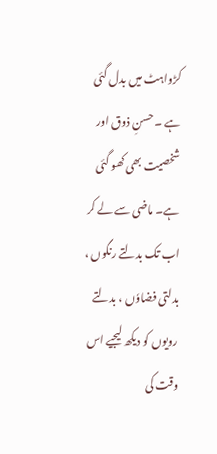کڑواہٹ میں بدل گئی ہے ۔ حسنِ ذوق اور شخصیت بھی کھو گئی ہے۔ ماضی سے لے کر
اب تک بدلتے رنگوں ، بدلتی فضاوٗں ، بدلتے رویوں کو دیکھ لیجیے اس وقت کی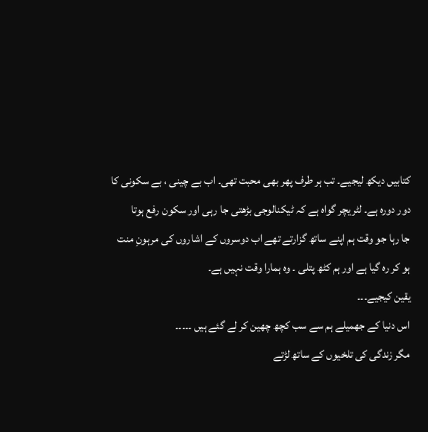کتابیں دیکھ لیجیے۔ تب ہر طرف پھر بھی محبت تھی۔ اب بے چینی ، بے سکونی کا
دور دورہ ہے۔ لٹریچر گواہ ہے کہ ٹیکنالوجی بڑھتی جا رہی اور سکون رفع ہوتا
جا رہا جو وقت ہم اپنے ساتھ گزارتے تھے اب دوسروں کے اشاروں کی مرہونِ منت
ہو کر رہ گیا ہے اور ہم کٹھ پتلی ۔ وہ ہمارا وقت نہیں ہے۔
یقین کیجیے۔۔۔
اس دنیا کے جھمیلے ہم سے سب کچھ چھین کر لے گئے ہیں ۔۔۔۔۔
مگر زندگی کی تلخیوں کے ساتھ لڑتے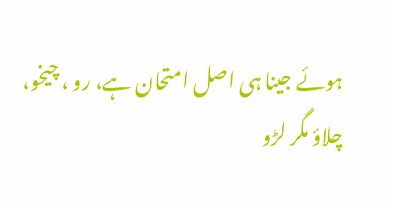ہوئے جینا ہی اصل امتحان ہے، رو ، چیخو،
چلاؤ مگر لڑو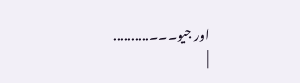اور جیو۔۔۔..........
|